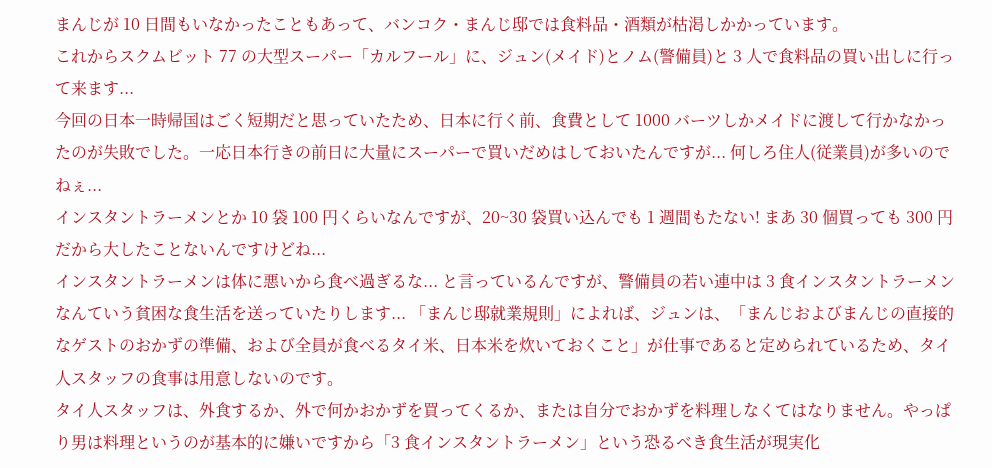まんじが 10 日間もいなかったこともあって、バンコク・まんじ邸では食料品・酒類が枯渇しかかっています。
これからスクムビット 77 の大型スーパー「カルフール」に、ジュン(メイド)とノム(警備員)と 3 人で食料品の買い出しに行って来ます...
今回の日本一時帰国はごく短期だと思っていたため、日本に行く前、食費として 1000 バーツしかメイドに渡して行かなかったのが失敗でした。一応日本行きの前日に大量にスーパーで買いだめはしておいたんですが... 何しろ住人(従業員)が多いのでねぇ...
インスタントラーメンとか 10 袋 100 円くらいなんですが、20~30 袋買い込んでも 1 週間もたない! まあ 30 個買っても 300 円だから大したことないんですけどね...
インスタントラーメンは体に悪いから食べ過ぎるな... と言っているんですが、警備員の若い連中は 3 食インスタントラーメンなんていう貧困な食生活を送っていたりします... 「まんじ邸就業規則」によれば、ジュンは、「まんじおよびまんじの直接的なゲストのおかずの準備、および全員が食べるタイ米、日本米を炊いておくこと」が仕事であると定められているため、タイ人スタッフの食事は用意しないのです。
タイ人スタッフは、外食するか、外で何かおかずを買ってくるか、または自分でおかずを料理しなくてはなりません。やっぱり男は料理というのが基本的に嫌いですから「3 食インスタントラーメン」という恐るべき食生活が現実化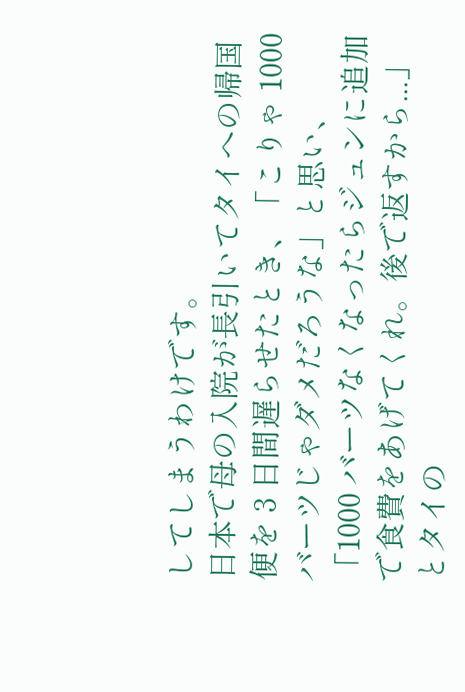してしまうわけです。
日本で母の入院が長引いてタイへの帰国便を 3 日間遅らせたとき、「こりゃ 1000 バーツじゃダメだろうな」と思い、「1000 バーツなくなったらジュンに追加で食費をあげてくれ。後で返すから...」とタイの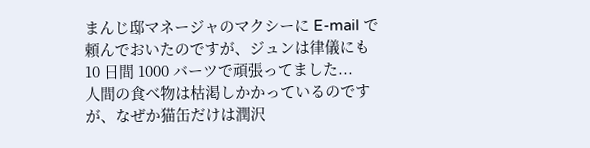まんじ邸マネージャのマクシーに E-mail で頼んでおいたのですが、ジュンは律儀にも 10 日間 1000 バーツで頑張ってました...
人間の食べ物は枯渇しかかっているのですが、なぜか猫缶だけは潤沢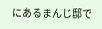にあるまんじ邸で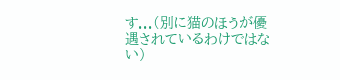す...(別に猫のほうが優遇されているわけではない)